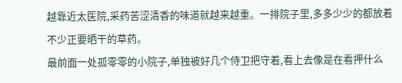越靠近太医院,采药苦涩清香的味道就越来越重。一排院子里,多多少少的都放着不少正要晒干的草药。
最前面一处孤零零的小院子,单独被好几个侍卫把守着,看上去像是在看押什么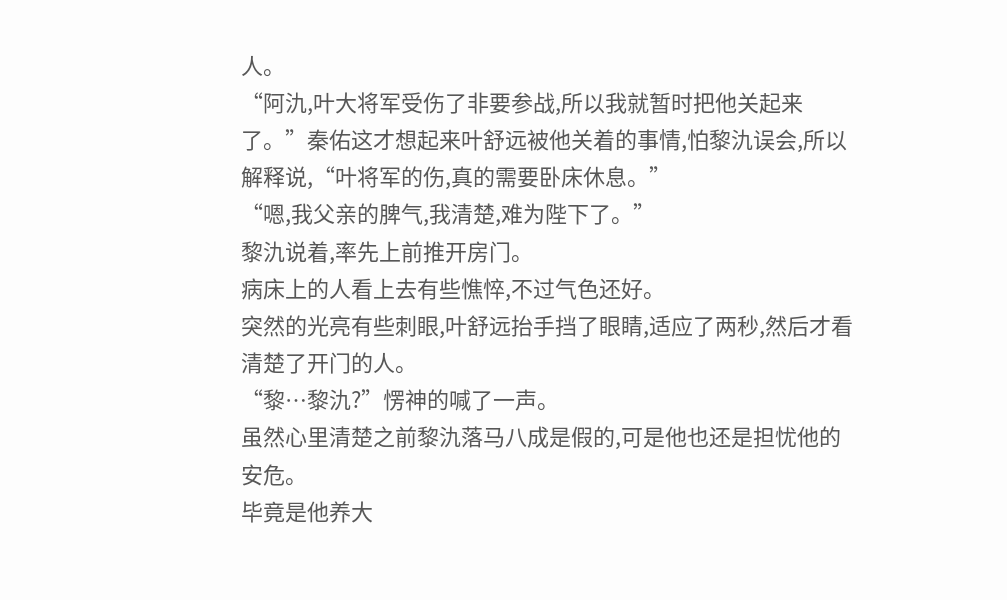人。
“阿氿,叶大将军受伤了非要参战,所以我就暂时把他关起来了。”秦佑这才想起来叶舒远被他关着的事情,怕黎氿误会,所以解释说,“叶将军的伤,真的需要卧床休息。”
“嗯,我父亲的脾气,我清楚,难为陛下了。”
黎氿说着,率先上前推开房门。
病床上的人看上去有些憔悴,不过气色还好。
突然的光亮有些刺眼,叶舒远抬手挡了眼睛,适应了两秒,然后才看清楚了开门的人。
“黎…黎氿?”愣神的喊了一声。
虽然心里清楚之前黎氿落马八成是假的,可是他也还是担忧他的安危。
毕竟是他养大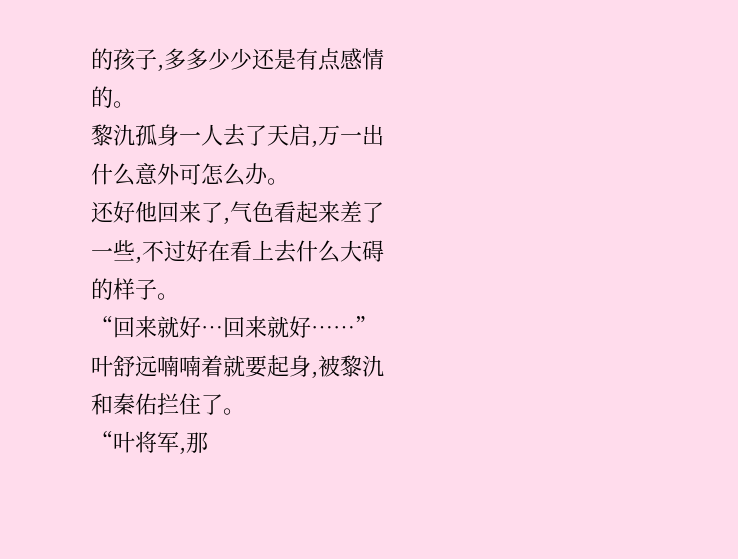的孩子,多多少少还是有点感情的。
黎氿孤身一人去了天启,万一出什么意外可怎么办。
还好他回来了,气色看起来差了一些,不过好在看上去什么大碍的样子。
“回来就好…回来就好……”
叶舒远喃喃着就要起身,被黎氿和秦佑拦住了。
“叶将军,那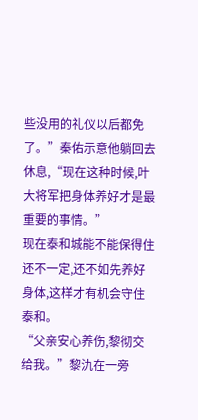些没用的礼仪以后都免了。”秦佑示意他躺回去休息,“现在这种时候,叶大将军把身体养好才是最重要的事情。”
现在泰和城能不能保得住还不一定,还不如先养好身体,这样才有机会守住泰和。
“父亲安心养伤,黎彻交给我。”黎氿在一旁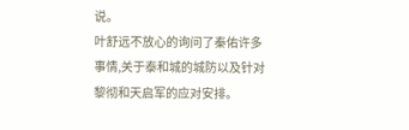说。
叶舒远不放心的询问了秦佑许多事情,关于泰和城的城防以及针对黎彻和天启军的应对安排。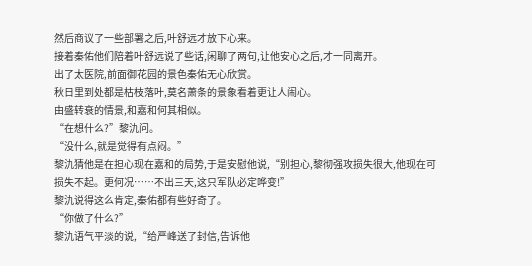然后商议了一些部署之后,叶舒远才放下心来。
接着秦佑他们陪着叶舒远说了些话,闲聊了两句,让他安心之后,才一同离开。
出了太医院,前面御花园的景色秦佑无心欣赏。
秋日里到处都是枯枝落叶,莫名萧条的景象看着更让人闹心。
由盛转衰的情景,和嘉和何其相似。
“在想什么?”黎氿问。
“没什么,就是觉得有点闷。”
黎氿猜他是在担心现在嘉和的局势,于是安慰他说,“别担心,黎彻强攻损失很大,他现在可损失不起。更何况……不出三天,这只军队必定哗变!”
黎氿说得这么肯定,秦佑都有些好奇了。
“你做了什么?”
黎氿语气平淡的说,“给严峰送了封信,告诉他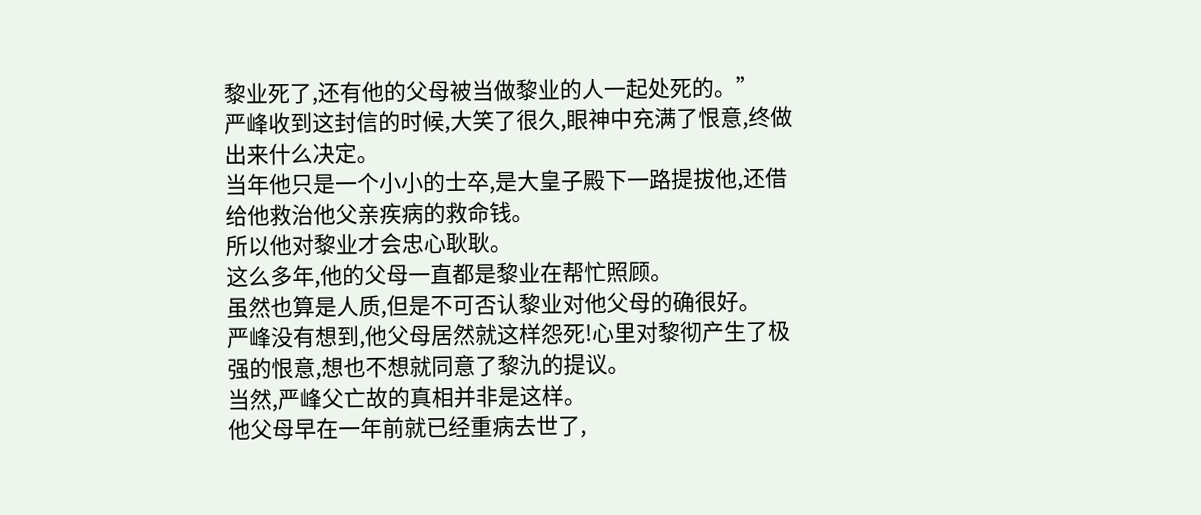黎业死了,还有他的父母被当做黎业的人一起处死的。”
严峰收到这封信的时候,大笑了很久,眼神中充满了恨意,终做出来什么决定。
当年他只是一个小小的士卒,是大皇子殿下一路提拔他,还借给他救治他父亲疾病的救命钱。
所以他对黎业才会忠心耿耿。
这么多年,他的父母一直都是黎业在帮忙照顾。
虽然也算是人质,但是不可否认黎业对他父母的确很好。
严峰没有想到,他父母居然就这样怨死!心里对黎彻产生了极强的恨意,想也不想就同意了黎氿的提议。
当然,严峰父亡故的真相并非是这样。
他父母早在一年前就已经重病去世了,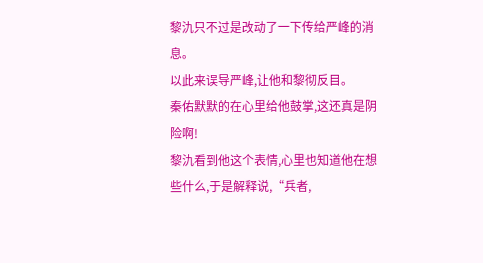黎氿只不过是改动了一下传给严峰的消息。
以此来误导严峰,让他和黎彻反目。
秦佑默默的在心里给他鼓掌,这还真是阴险啊!
黎氿看到他这个表情,心里也知道他在想些什么,于是解释说,“兵者,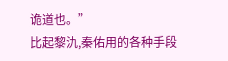诡道也。”
比起黎氿,秦佑用的各种手段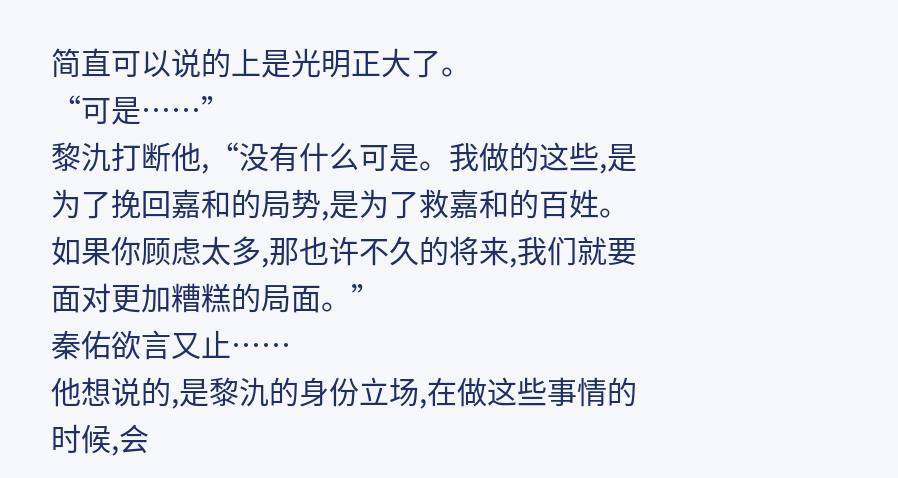简直可以说的上是光明正大了。
“可是……”
黎氿打断他,“没有什么可是。我做的这些,是为了挽回嘉和的局势,是为了救嘉和的百姓。如果你顾虑太多,那也许不久的将来,我们就要面对更加糟糕的局面。”
秦佑欲言又止……
他想说的,是黎氿的身份立场,在做这些事情的时候,会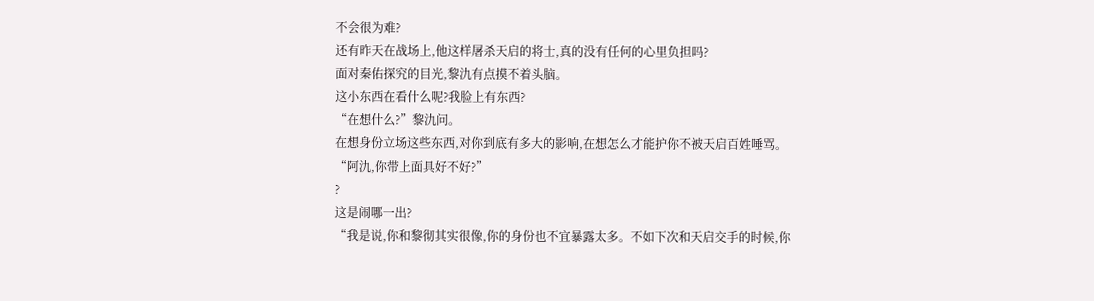不会很为难?
还有昨天在战场上,他这样屠杀天启的将士,真的没有任何的心里负担吗?
面对秦佑探究的目光,黎氿有点摸不着头脑。
这小东西在看什么呢?我脸上有东西?
“在想什么?”黎氿问。
在想身份立场这些东西,对你到底有多大的影响,在想怎么才能护你不被天启百姓唾骂。
“阿氿,你带上面具好不好?”
?
这是闹哪一出?
“我是说,你和黎彻其实很像,你的身份也不宜暴露太多。不如下次和天启交手的时候,你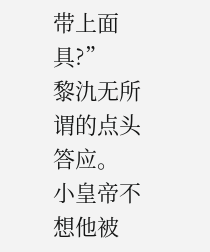带上面具?”
黎氿无所谓的点头答应。
小皇帝不想他被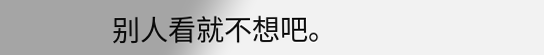别人看就不想吧。